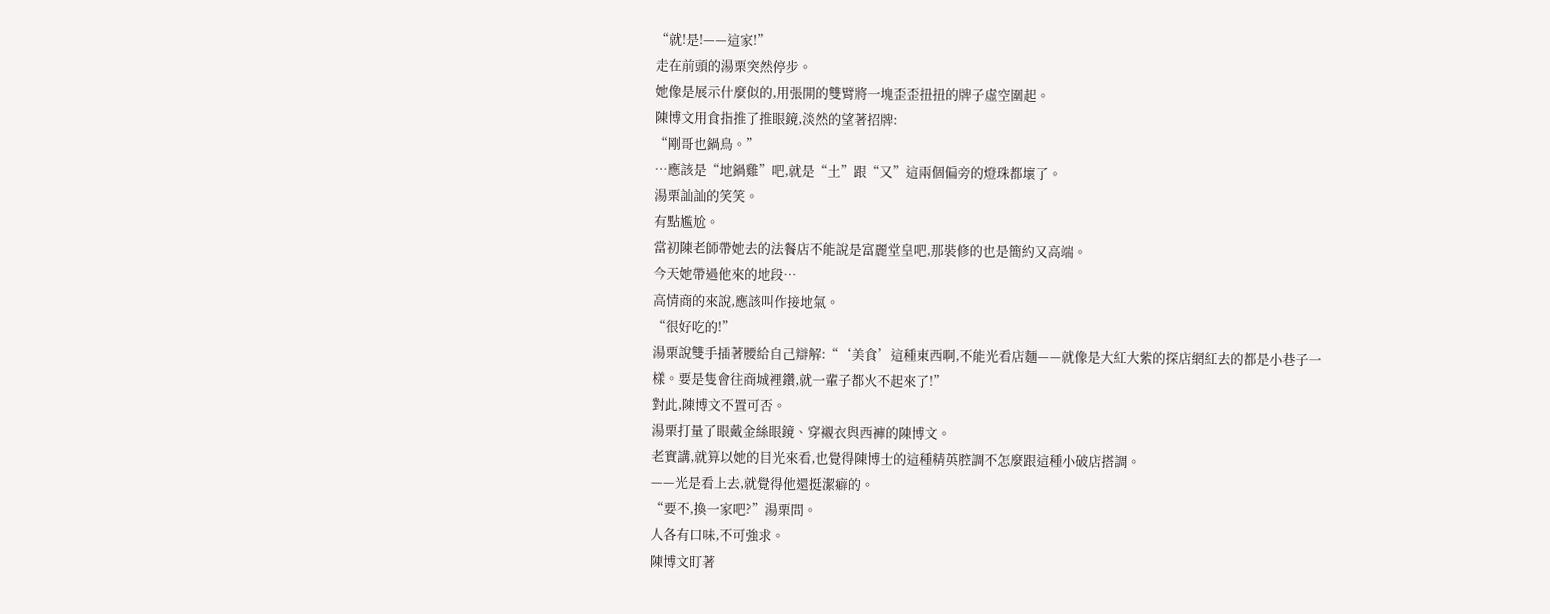“就!是!——這家!”
走在前頭的湯栗突然停步。
她像是展示什麼似的,用張開的雙臂將一塊歪歪扭扭的牌子虛空圍起。
陳博文用食指推了推眼鏡,淡然的望著招牌:
“剛哥也鍋鳥。”
…應該是“地鍋雞”吧,就是“土”跟“又”這兩個偏旁的燈珠都壞了。
湯栗訕訕的笑笑。
有點尷尬。
當初陳老師帶她去的法餐店不能說是富麗堂皇吧,那裝修的也是簡約又高端。
今天她帶過他來的地段…
高情商的來說,應該叫作接地氣。
“很好吃的!”
湯栗說雙手插著腰給自己辯解:“‘美食’這種東西啊,不能光看店麵——就像是大紅大紫的探店網紅去的都是小巷子一樣。要是隻會往商城裡鑽,就一輩子都火不起來了!”
對此,陳博文不置可否。
湯栗打量了眼戴金絲眼鏡、穿襯衣與西褲的陳博文。
老實講,就算以她的目光來看,也覺得陳博士的這種精英腔調不怎麼跟這種小破店搭調。
——光是看上去,就覺得他還挺潔癖的。
“要不,換一家吧?”湯栗問。
人各有口味,不可強求。
陳博文盯著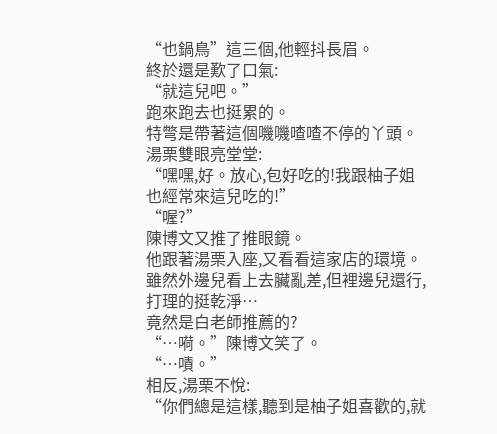“也鍋鳥”這三個,他輕抖長眉。
終於還是歎了口氣:
“就這兒吧。”
跑來跑去也挺累的。
特彆是帶著這個嘰嘰喳喳不停的丫頭。
湯栗雙眼亮堂堂:
“嘿嘿,好。放心,包好吃的!我跟柚子姐也經常來這兒吃的!”
“喔?”
陳博文又推了推眼鏡。
他跟著湯栗入座,又看看這家店的環境。
雖然外邊兒看上去臟亂差,但裡邊兒還行,打理的挺乾淨…
竟然是白老師推薦的?
“…嗬。”陳博文笑了。
“…嘖。”
相反,湯栗不悅:
“你們總是這樣,聽到是柚子姐喜歡的,就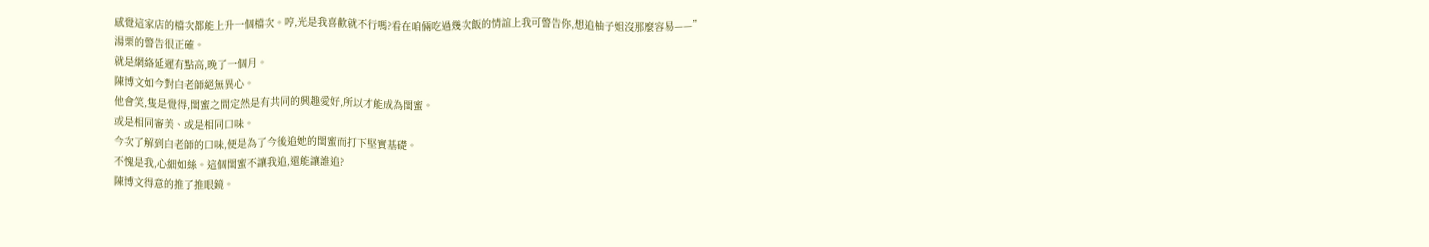感覺這家店的檔次都能上升一個檔次。哼,光是我喜歡就不行嗎?看在咱倆吃過幾次飯的情誼上我可警告你,想追柚子姐沒那麼容易——”
湯栗的警告很正確。
就是網絡延遲有點高,晚了一個月。
陳博文如今對白老師絕無異心。
他會笑,隻是覺得,閨蜜之間定然是有共同的興趣愛好,所以才能成為閨蜜。
或是相同審美、或是相同口味。
今次了解到白老師的口味,便是為了今後追她的閨蜜而打下堅實基礎。
不愧是我,心細如絲。這個閨蜜不讓我追,還能讓誰追?
陳博文得意的推了推眼鏡。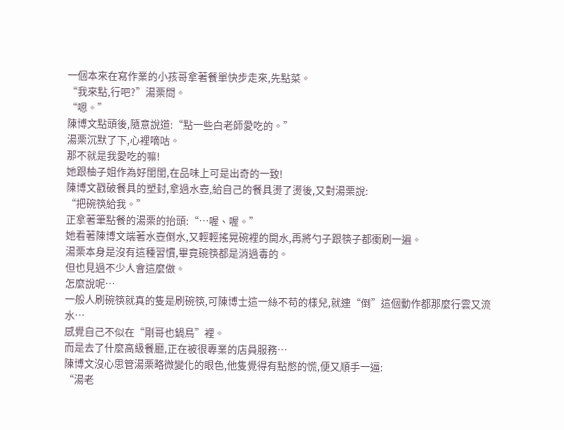一個本來在寫作業的小孩哥拿著餐單快步走來,先點菜。
“我來點,行吧?”湯栗問。
“嗯。”
陳博文點頭後,隨意說道:“點一些白老師愛吃的。”
湯栗沉默了下,心裡嘀咕。
那不就是我愛吃的嘛!
她跟柚子姐作為好閨閨,在品味上可是出奇的一致!
陳博文戳破餐具的塑封,拿過水壺,給自己的餐具燙了燙後,又對湯栗說:
“把碗筷給我。”
正拿著筆點餐的湯栗的抬頭:“…喔、喔。”
她看著陳博文端著水壺倒水,又輕輕搖晃碗裡的開水,再將勺子跟筷子都衝刷一遍。
湯栗本身是沒有這種習慣,畢竟碗筷都是消過毒的。
但也見過不少人會這麼做。
怎麼說呢…
一般人刷碗筷就真的隻是刷碗筷,可陳博士這一絲不苟的樣兒,就連“倒”這個動作都那麼行雲又流水…
感覺自己不似在“剛哥也鍋鳥”裡。
而是去了什麼高級餐廳,正在被很專業的店員服務…
陳博文沒心思管湯栗略微變化的眼色,他隻覺得有點憋的慌,便又順手一逼:
“湯老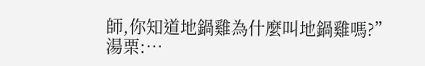師,你知道地鍋雞為什麼叫地鍋雞嗎?”
湯栗:…